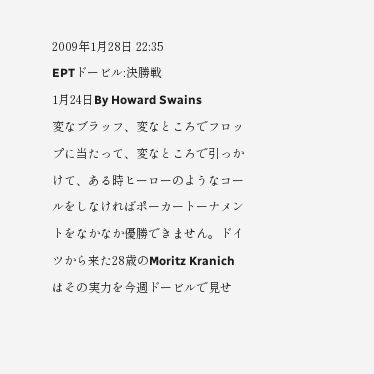2009年1月28日 22:35
EPTドービル:決勝戦
1月24日By Howard Swains
変なブラッフ、変なところでフロップに当たって、変なところで引っかけて、ある時ヒーローのようなコールをしなければポーカートーナメントをなかなか優勝できません。ドイツから来た28歳のMoritz Kranichはその実力を今週ドービルで見せ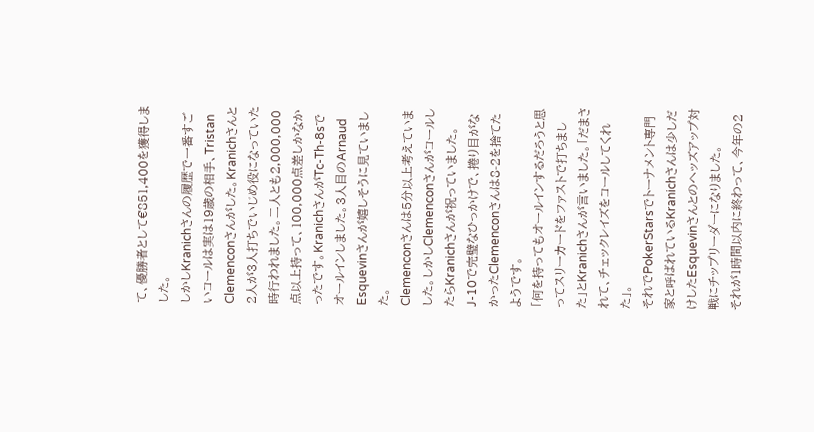て、優勝者として€851,400を獲得しました。
しかしKranichさんの履歴で一番すごいコールは実は19歳の相手、Tristan Clemenconさんがした。Kranichさんと2人が3人打ちでいじめ役になっていた時行われました。二人とも2,000,000点以上持って、100,000点差しかなかったです。KranichさんがTc-Th-8sでオールインしました。3人目のArnaud Esquevinさんが嬉しそうに見ていました。
Clemenconさんは5分以上考えていました。しかしClemenconさんがコールしたらKranichさんが祝っていました。J-10で完璧なひっかけで、捲り目がなかったClemenconさんは8-2を捨てたようです。
「何を持ってもオールインするだろうと思ってスリーカードをファストで打ちました」とKranichさんが言いました。「だまされて、チェックレイズをコールしてくれた」。
それでPokerStarsでトーナメント専門家と呼ばれているKranichさんは少しだけしたEsquevinさんとのヘッズアップ対戦にチップリーダーになりました。
それが1時間以内に終わって、今年の2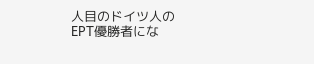人目のドイツ人のEPT優勝者にな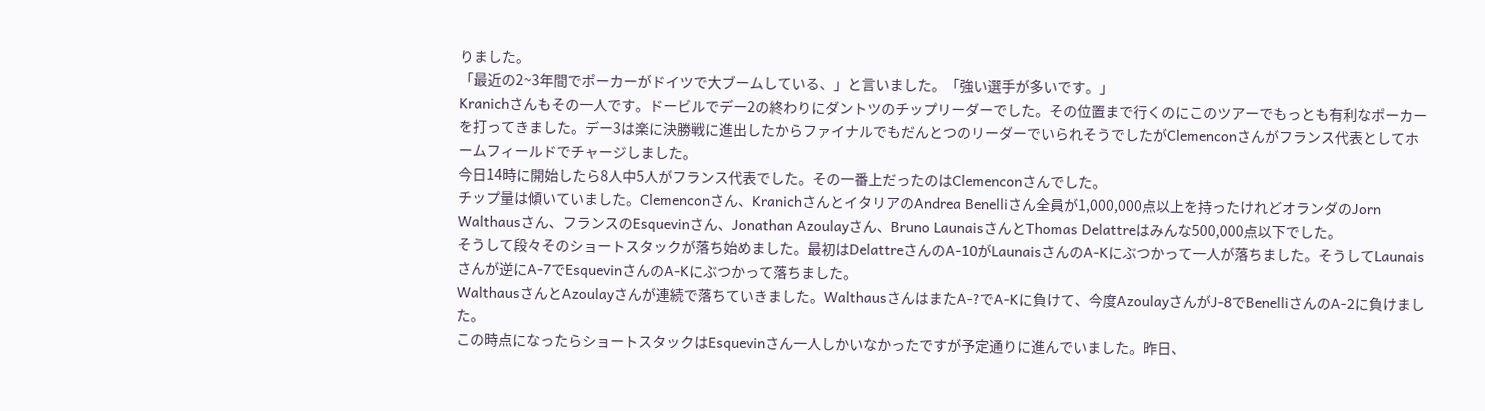りました。
「最近の2~3年間でポーカーがドイツで大ブームしている、」と言いました。「強い選手が多いです。」
Kranichさんもその一人です。ドービルでデー2の終わりにダントツのチップリーダーでした。その位置まで行くのにこのツアーでもっとも有利なポーカーを打ってきました。デー3は楽に決勝戦に進出したからファイナルでもだんとつのリーダーでいられそうでしたがClemenconさんがフランス代表としてホームフィールドでチャージしました。
今日14時に開始したら8人中5人がフランス代表でした。その一番上だったのはClemenconさんでした。
チップ量は傾いていました。Clemenconさん、KranichさんとイタリアのAndrea Benelliさん全員が1,000,000点以上を持ったけれどオランダのJorn Walthausさん、フランスのEsquevinさん、Jonathan Azoulayさん、Bruno LaunaisさんとThomas Delattreはみんな500,000点以下でした。
そうして段々そのショートスタックが落ち始めました。最初はDelattreさんのA-10がLaunaisさんのA-Kにぶつかって一人が落ちました。そうしてLaunaisさんが逆にA-7でEsquevinさんのA-Kにぶつかって落ちました。
WalthausさんとAzoulayさんが連続で落ちていきました。WalthausさんはまたA-?でA-Kに負けて、今度AzoulayさんがJ-8でBenelliさんのA-2に負けました。
この時点になったらショートスタックはEsquevinさん一人しかいなかったですが予定通りに進んでいました。昨日、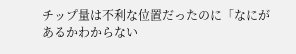チップ量は不利な位置だったのに「なにがあるかわからない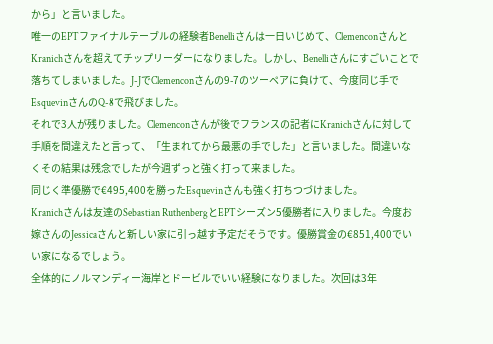から」と言いました。
唯一のEPTファイナルテーブルの経験者Benelliさんは一日いじめて、ClemenconさんとKranichさんを超えてチップリーダーになりました。しかし、Benelliさんにすごいことで落ちてしまいました。J-JでClemenconさんの9-7のツーペアに負けて、今度同じ手でEsquevinさんのQ-8で飛びました。
それで3人が残りました。Clemenconさんが後でフランスの記者にKranichさんに対して手順を間違えたと言って、「生まれてから最悪の手でした」と言いました。間違いなくその結果は残念でしたが今週ずっと強く打って来ました。
同じく準優勝で€495,400を勝ったEsquevinさんも強く打ちつづけました。
Kranichさんは友達のSebastian RuthenbergとEPTシーズン5優勝者に入りました。今度お嫁さんのJessicaさんと新しい家に引っ越す予定だそうです。優勝賞金の€851,400でいい家になるでしょう。
全体的にノルマンディー海岸とドービルでいい経験になりました。次回は3年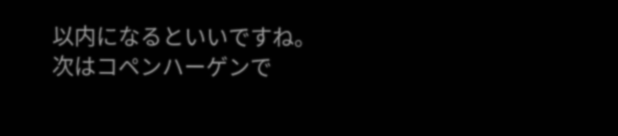以内になるといいですね。
次はコペンハーゲンで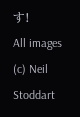す!
All images (c) Neil Stoddart